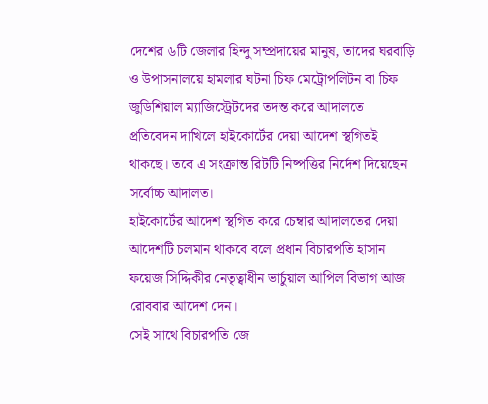দেশের ৬টি জেলার হিন্দু সম্প্রদায়ের মানুষ, তাদের ঘরবাড়ি ও উপাসনালয়ে হামলার ঘটনা চিফ মেট্রোপলিটন বা চিফ জুডিশিয়াল ম্যাজিস্ট্রেটদের তদন্ত করে আদালতে প্রতিবেদন দাখিলে হাইকোর্টের দেয়া আদেশ স্থগিতই থাকছে। তবে এ সংক্রান্ত রিটটি নিষ্পত্তির নির্দেশ দিয়েছেন সর্বোচ্চ আদালত।
হাইকোর্টের আদেশ স্থগিত করে চেম্বার আদালতের দেয়া আদেশটি চলমান থাকবে বলে প্রধান বিচারপতি হাসান ফয়েজ সিদ্দিকীর নেতৃত্বাধীন ভার্চুয়াল আপিল বিভাগ আজ রোববার আদেশ দেন।
সেই সাথে বিচারপতি জে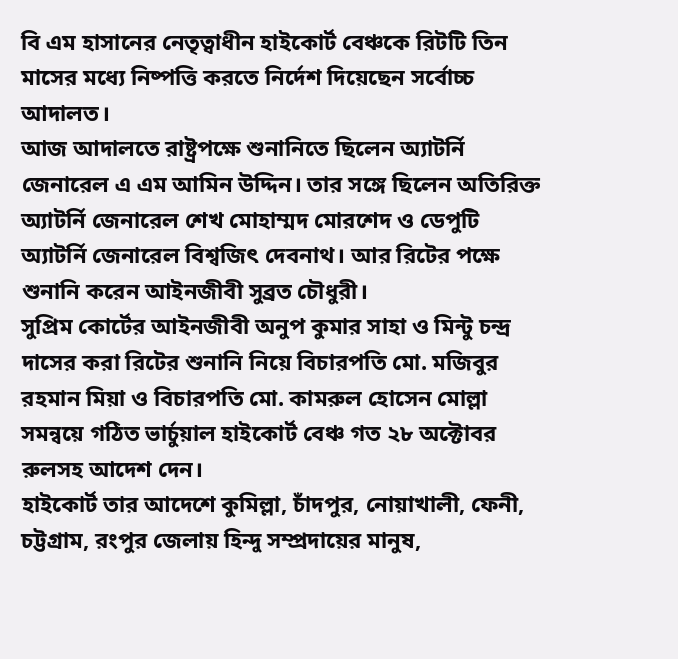বি এম হাসানের নেতৃত্বাধীন হাইকোর্ট বেঞ্চকে রিটটি তিন মাসের মধ্যে নিষ্পত্তি করতে নির্দেশ দিয়েছেন সর্বোচ্চ আদালত।
আজ আদালতে রাষ্ট্রপক্ষে শুনানিতে ছিলেন অ্যাটর্নি জেনারেল এ এম আমিন উদ্দিন। তার সঙ্গে ছিলেন অতিরিক্ত অ্যাটর্নি জেনারেল শেখ মোহাম্মদ মোরশেদ ও ডেপুটি অ্যাটর্নি জেনারেল বিশ্বজিৎ দেবনাথ। আর রিটের পক্ষে শুনানি করেন আইনজীবী সুব্রত চৌধুরী।
সুপ্রিম কোর্টের আইনজীবী অনুপ কুমার সাহা ও মিন্টু চন্দ্র দাসের করা রিটের শুনানি নিয়ে বিচারপতি মো. মজিবুর রহমান মিয়া ও বিচারপতি মো. কামরুল হোসেন মোল্লা সমন্বয়ে গঠিত ভার্চুয়াল হাইকোর্ট বেঞ্চ গত ২৮ অক্টোবর রুলসহ আদেশ দেন।
হাইকোর্ট তার আদেশে কুমিল্লা, চাঁদপুর, নোয়াখালী, ফেনী, চট্টগ্রাম, রংপুর জেলায় হিন্দু সম্প্রদায়ের মানুষ,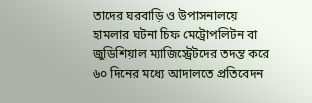তাদের ঘরবাড়ি ও উপাসনালয়ে হামলার ঘটনা চিফ মেট্রোপলিটন বা জুডিশিয়াল ম্যাজিস্ট্রেটদের তদন্ত করে ৬০ দিনের মধ্যে আদালতে প্রতিবেদন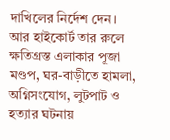দাখিলের নির্দেশ দেন।
আর হাইকোর্ট তার রুলে ক্ষতিগ্রস্ত এলাকার পূজা মণ্ডপ, ঘর-বাড়ীতে হামলা, অগ্নিসংযোগ, লুটপাট ও হত্যার ঘটনায়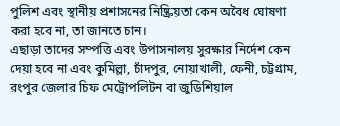পুলিশ এবং স্থানীয় প্রশাসনের নিষ্ক্রিয়তা কেন অবৈধ ঘোষণা করা হবে না, তা জানতে চান।
এছাড়া তাদের সম্পত্তি এবং উপাসনালয় সুরক্ষার নির্দেশ কেন দেয়া হবে না এবং কুমিল্লা, চাঁদপুর, নোয়াখালী, ফেনী, চট্টগ্রাম, রংপুর জেলার চিফ মেট্রোপলিটন বা জুডিশিয়াল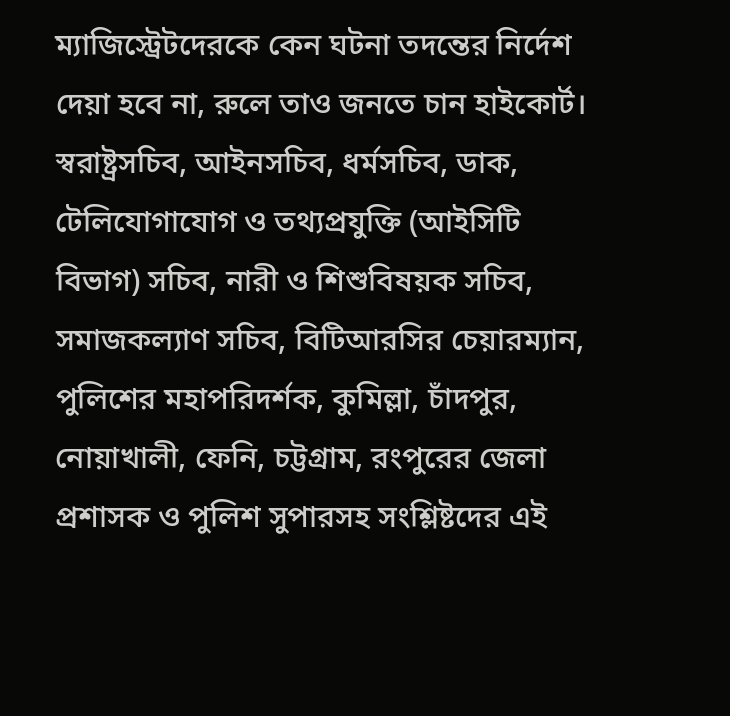ম্যাজিস্ট্রেটদেরকে কেন ঘটনা তদন্তের নির্দেশ দেয়া হবে না, রুলে তাও জনতে চান হাইকোর্ট।
স্বরাষ্ট্রসচিব, আইনসচিব, ধর্মসচিব, ডাক, টেলিযোগাযোগ ও তথ্যপ্রযুক্তি (আইসিটি বিভাগ) সচিব, নারী ও শিশুবিষয়ক সচিব, সমাজকল্যাণ সচিব, বিটিআরসির চেয়ারম্যান, পুলিশের মহাপরিদর্শক, কুমিল্লা, চাঁদপুর, নোয়াখালী, ফেনি, চট্টগ্রাম, রংপুরের জেলা প্রশাসক ও পুলিশ সুপারসহ সংশ্লিষ্টদের এই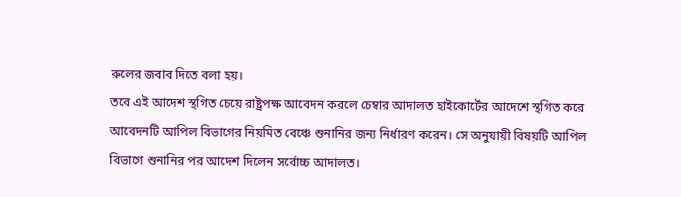রুলের জবাব দিতে বলা হয়।
তবে এই আদেশ স্থগিত চেয়ে রাষ্ট্রপক্ষ আবেদন করলে চেম্বার আদালত হাইকোর্টের আদেশে স্থগিত করে আবেদনটি আপিল বিভাগের নিয়মিত বেঞ্চে শুনানির জন্য নির্ধারণ করেন। সে অনুযায়ী বিষয়টি আপিল বিভাগে শুনানির পর আদেশ দিলেন সর্বোচ্চ আদালত।